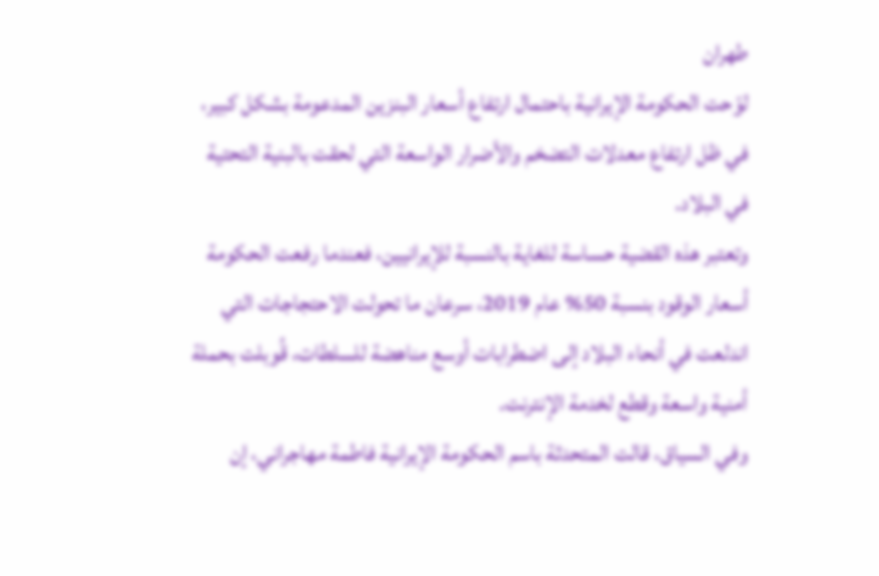طهران
لوّحت الحكومة الإيرانية باحتمال ارتفاع أسعار البنزين المدعومة بشكل كبير، في ظل ارتفاع معدلات التضخم والأضرار الواسعة التي لحقت بالبنية التحتية في البلاد.
وتعتبر هذه القضية حساسة للغاية بالنسبة للإيرانيين، فعندما رفعت الحكومة أسعار الوقود بنسبة 50% عام 2019، سرعان ما تحولت الاحتجاجات التي اندلعت في أنحاء البلاد إلى اضطرابات أوسع مناهضة للسلطات، قُوبلت بحملة أمنية واسعة وقطع لخدمة الإنترنت.
وفي السياق، قالت المتحدثة باسم الحكومة الإيرانية فاطمة مهاجراني، إن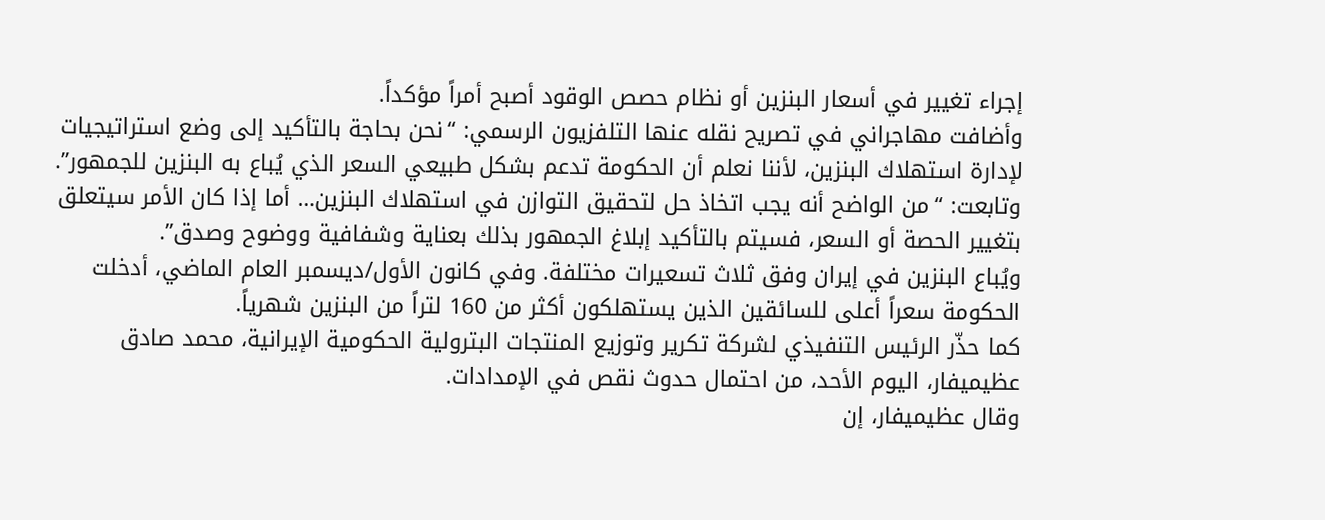إجراء تغيير في أسعار البنزين أو نظام حصص الوقود أصبح أمراً مؤكداً.
وأضافت مهاجراني في تصريح نقله عنها التلفزيون الرسمي: “نحن بحاجة بالتأكيد إلى وضع استراتيجيات لإدارة استهلاك البنزين، لأننا نعلم أن الحكومة تدعم بشكل طبيعي السعر الذي يُباع به البنزين للجمهور”.
وتابعت: “من الواضح أنه يجب اتخاذ حل لتحقيق التوازن في استهلاك البنزين… أما إذا كان الأمر سيتعلق بتغيير الحصة أو السعر، فسيتم بالتأكيد إبلاغ الجمهور بذلك بعناية وشفافية ووضوح وصدق”.
ويُباع البنزين في إيران وفق ثلاث تسعيرات مختلفة. وفي كانون الأول/ديسمبر العام الماضي، أدخلت الحكومة سعراً أعلى للسائقين الذين يستهلكون أكثر من 160 لتراً من البنزين شهرياً.
كما حذّر الرئيس التنفيذي لشركة تكرير وتوزيع المنتجات البترولية الحكومية الإيرانية، محمد صادق عظيميفار، اليوم الأحد، من احتمال حدوث نقص في الإمدادات.
وقال عظيميفار، إن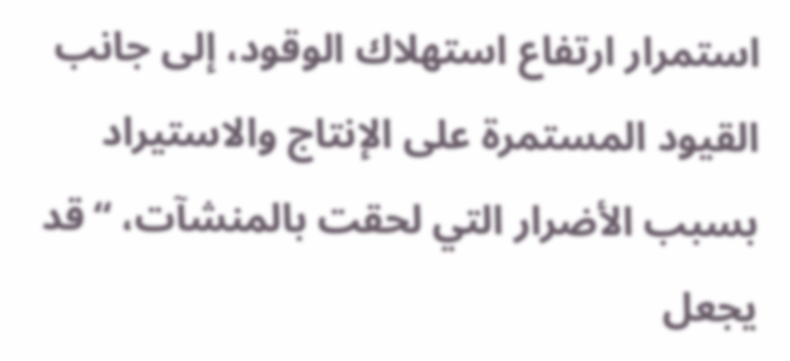استمرار ارتفاع استهلاك الوقود، إلى جانب القيود المستمرة على الإنتاج والاستيراد بسبب الأضرار التي لحقت بالمنشآت، “قد يجعل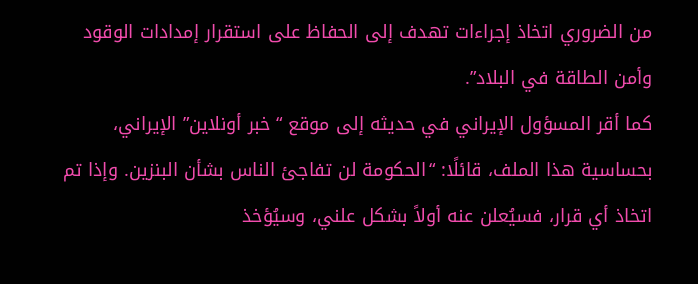من الضروري اتخاذ إجراءات تهدف إلى الحفاظ على استقرار إمدادات الوقود وأمن الطاقة في البلاد”.
كما أقر المسؤول الإيراني في حديثه إلى موقع “خبر أونلاين” الإيراني، بحساسية هذا الملف، قائلًا: “الحكومة لن تفاجئ الناس بشأن البنزين. وإذا تم اتخاذ أي قرار، فسيُعلن عنه أولاً بشكل علني، وسيُؤخذ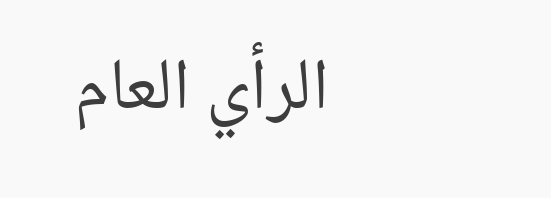الرأي العام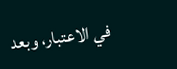في الاعتبار، وبعد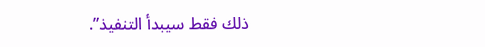ذلك فقط سيبدأ التنفيذ”.